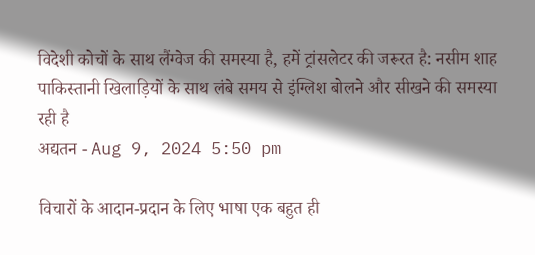विदेशी कोचों के साथ लैंग्वेज की समस्या है, हमें ट्रांसलेटर की जरूरत है: नसीम शाह
पाकिस्तानी खिलाड़ियों के साथ लंबे समय से इंग्लिश बोलने और सीखने की समस्या रही है
अद्यतन - Aug 9, 2024 5:50 pm

विचारों के आदान-प्रदान के लिए भाषा एक बहुत ही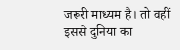जरूरी माध्यम है। तो वहीं इससे दुनिया का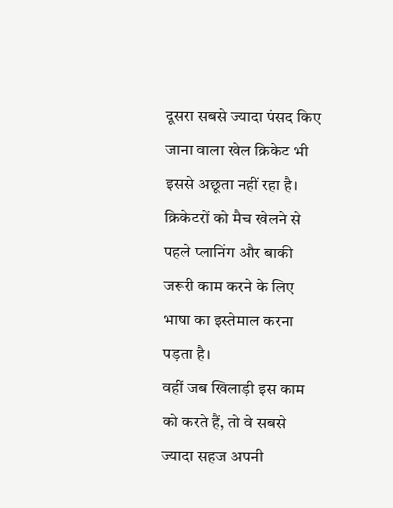दूसरा सबसे ज्यादा पंसद किए जाना वाला खेल क्रिकेट भी इससे अछूता नहीं रहा है। क्रिकेटरों को मैच खेलने से पहले प्लानिंग और बाकी जरूरी काम करने के लिए भाषा का इस्तेमाल करना पड़ता है।
वहीं जब खिलाड़ी इस काम को करते हैं, तो वे सबसे ज्यादा सहज अपनी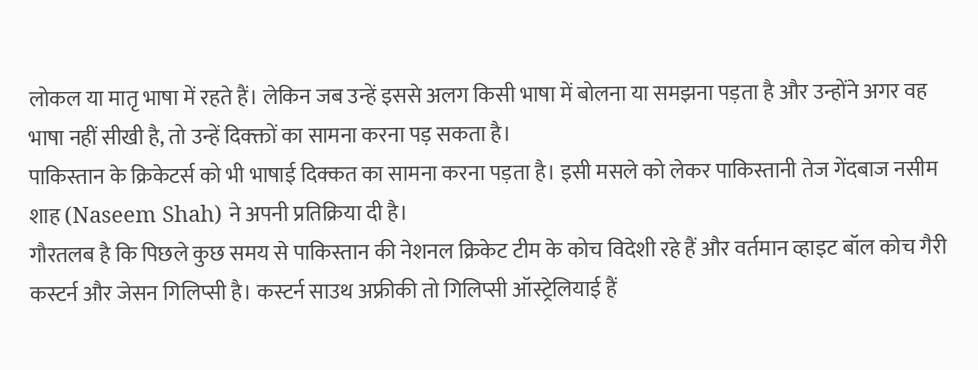लोकल या मातृ भाषा में रहते हैं। लेकिन जब उन्हें इससे अलग किसी भाषा में बोलना या समझना पड़ता है और उन्होंने अगर वह भाषा नहीं सीखी है, तो उन्हें दिक्क्तों का सामना करना पड़ सकता है।
पाकिस्तान के क्रिकेटर्स को भी भाषाई दिक्कत का सामना करना पड़ता है। इसी मसले को लेकर पाकिस्तानी तेज गेंदबाज नसीम शाह (Naseem Shah) ने अपनी प्रतिक्रिया दी है।
गौरतलब है कि पिछले कुछ समय से पाकिस्तान की नेशनल क्रिकेट टीम के कोच विदेशी रहे हैं और वर्तमान व्हाइट बॉल कोच गैरी कस्टर्न और जेसन गिलिप्सी है। कस्टर्न साउथ अफ्रीकी तो गिलिप्सी ऑस्ट्रेलियाई हैं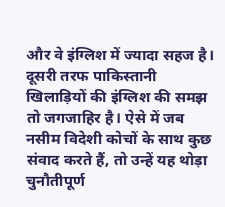और वे इंग्लिश में ज्यादा सहज है।
दूसरी तरफ पाकिस्तानी खिलाड़ियों की इंग्लिश की समझ तो जगजाहिर है। ऐसे में जब नसीम विदेशी कोचों के साथ कुछ संवाद करते हैं, तो उन्हें यह थोड़ा चुनौतीपूर्ण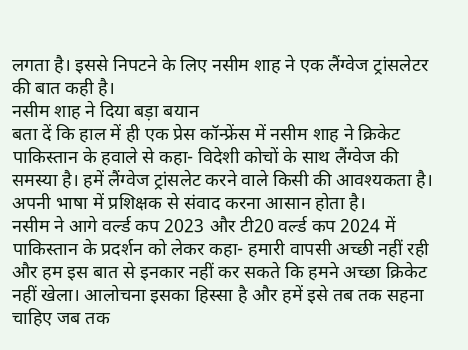लगता है। इससे निपटने के लिए नसीम शाह ने एक लैंग्वेज ट्रांसलेटर की बात कही है।
नसीम शाह ने दिया बड़ा बयान
बता दें कि हाल में ही एक प्रेस कॉन्फ्रेंस में नसीम शाह ने क्रिकेट पाकिस्तान के हवाले से कहा- विदेशी कोचों के साथ लैंग्वेज की समस्या है। हमें लैंग्वेज ट्रांसलेट करने वाले किसी की आवश्यकता है। अपनी भाषा में प्रशिक्षक से संवाद करना आसान होता है।
नसीम ने आगे वर्ल्ड कप 2023 और टी20 वर्ल्ड कप 2024 में पाकिस्तान के प्रदर्शन को लेकर कहा- हमारी वापसी अच्छी नहीं रही और हम इस बात से इनकार नहीं कर सकते कि हमने अच्छा क्रिकेट नहीं खेला। आलोचना इसका हिस्सा है और हमें इसे तब तक सहना चाहिए जब तक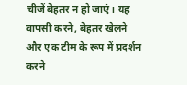चीजें बेहतर न हो जाएं। यह वापसी करने, बेहतर खेलने और एक टीम के रूप में प्रदर्शन करने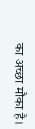का अच्छा मौका है।